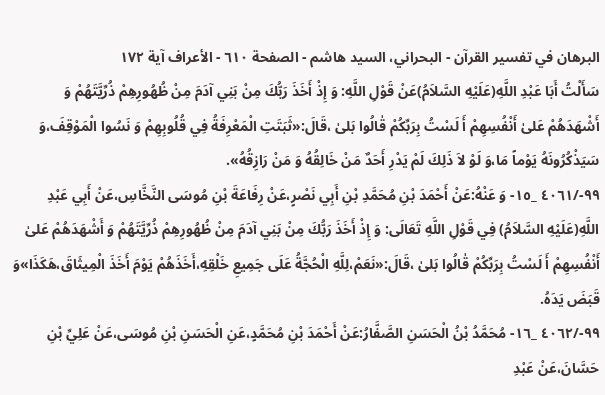البرهان في تفسير القرآن - البحراني، السيد هاشم - الصفحة ٦١٠ - الأعراف آية ١٧٢
سَأَلْتُ أَبَا عَبْدِ اللَّهِ(عَلَيْهِ السَّلاَمُ)عَنْ قَوْلِ اللَّهِ: وَ إِذْ أَخَذَ رَبُّكَ مِنْ بَنِي آدَمَ مِنْ ظُهُورِهِمْ ذُرِّيَّتَهُمْ وَ أَشْهَدَهُمْ عَلىٰ أَنْفُسِهِمْ أَ لَسْتُ بِرَبِّكُمْ قٰالُوا بَلىٰ ،قَالَ:«ثَبَتَتِ الْمَعْرِفَةُ فِي قُلُوبِهِمْ وَ نَسُوا الْمَوْقِفَ،وَ سَيَذْكُرُونَهُ يَوْماً مَا،وَ لَوْ لاَ ذَلِكَ لَمْ يَدْرِ أَحَدٌ مَنْ خَالِقُهُ وَ مَنْ رَازِقُهُ».
٩٩-/٤٠٦١ _١٥- وَ عَنْهُ:عَنْ أَحْمَدَ بْنِ مُحَمَّدِ بْنِ أَبِي نَصْرٍ،عَنْ رِفَاعَةَ بْنِ مُوسَى النَّخَّاسِ،عَنْ أَبِي عَبْدِ اللَّهِ(عَلَيْهِ السَّلاَمُ) فِي قَوْلِ اللَّهِ تَعَالَى: وَ إِذْ أَخَذَ رَبُّكَ مِنْ بَنِي آدَمَ مِنْ ظُهُورِهِمْ ذُرِّيَّتَهُمْ وَ أَشْهَدَهُمْ عَلىٰ أَنْفُسِهِمْ أَ لَسْتُ بِرَبِّكُمْ قٰالُوا بَلىٰ ،قَالَ:«نَعَمْ،لِلَّهِ الْحُجَّةُ عَلَى جَمِيعِ خَلْقِهِ،أَخَذَهُمْ يَوْمَ أَخَذَ الْمِيثَاقَ،هَكَذَا»وَ قَبَضَ يَدَهُ.
٩٩-/٤٠٦٢ _١٦- مُحَمَّدُ بْنُ الْحَسَنِ الصَّفَّارُ:عَنْ أَحْمَدَ بْنِ مُحَمَّدٍ،عَنِ الْحَسَنِ بْنِ مُوسَى،عَنْ عَلِيِّ بْنِ حَسَّانَ،عَنْ عَبْدِ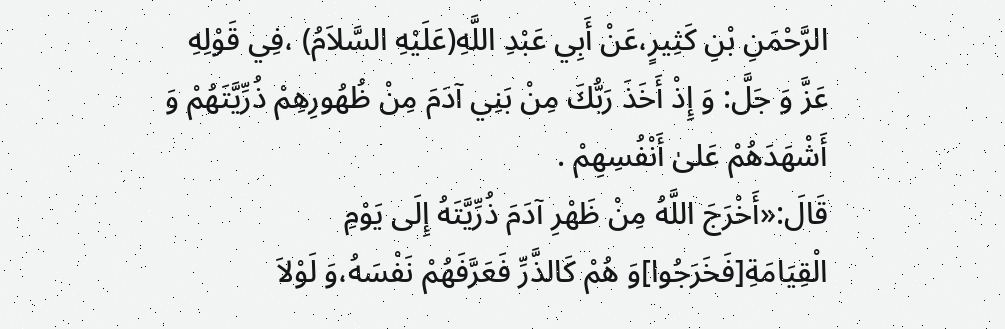الرَّحْمَنِ بْنِ كَثِيرٍ،عَنْ أَبِي عَبْدِ اللَّهِ(عَلَيْهِ السَّلاَمُ) ،فِي قَوْلِهِ عَزَّ وَ جَلَّ: وَ إِذْ أَخَذَ رَبُّكَ مِنْ بَنِي آدَمَ مِنْ ظُهُورِهِمْ ذُرِّيَّتَهُمْ وَ أَشْهَدَهُمْ عَلىٰ أَنْفُسِهِمْ .
قَالَ:«أَخْرَجَ اللَّهُ مِنْ ظَهْرِ آدَمَ ذُرِّيَّتَهُ إِلَى يَوْمِ الْقِيَامَةِ[فَخَرَجُوا]وَ هُمْ كَالذَّرِّ فَعَرَّفَهُمْ نَفْسَهُ،وَ لَوْلاَ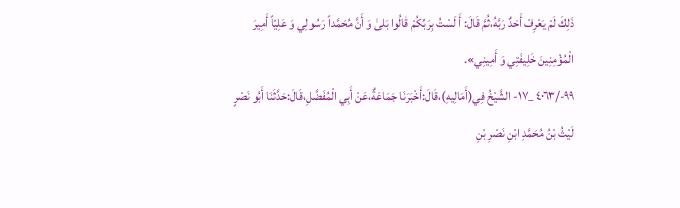ذَلِكَ لَمْ يَعْرِفْ أَحَدٌ رَبَّهُ،ثُمَّ قَالَ: أَ لَسْتُ بِرَبِّكُمْ قٰالُوا بَلىٰ وَ أَنَّ مُحَمَّداً رَسُولِي وَ عَلِيّاً أَمِيرَ الْمُؤْمِنِينَ خَلِيفَتِي وَ أَمِينِي».
٩٩-/٤٠٦٣ _١٧- الشَّيْخُ فِي(أَمَالِيهِ)،قَالَ:أَخْبَرَنَا جَمَاعَةٌ،عَنْ أَبِي الْمُفَضَّلِ،قَالَ:حَدَّثَنَا أَبُو نَصْرٍ لَيْثُ بْنُ مُحَمَّدِ ابْنِ نَصْرِ بْنِ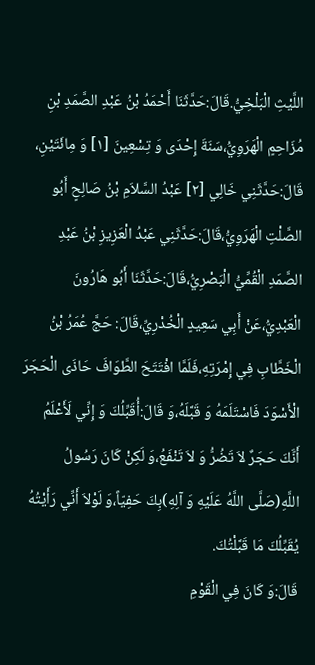اللَّيْثِ الْبَلْخِيُّ.قَالَ:حَدَّثَنَا أَحْمَدُ بْنُ عَبْدِ الصَّمَدِ بْنِ مُزَاحِمٍ الْهَرَوِيُّ،سَنَةَ إِحْدَى وَ تِسْعِينَ [١] وَ مِائَتَيْنِ، قَالَ:حَدَّثَنِي خَالِي [٢] عَبْدُ السَّلاَمِ بْنُ صَالِحٍ أَبُو الصَّلْتِ الْهَرَوِيُّ،قَالَ:حَدَّثَنِي عَبْدُ الْعَزِيزِ بْنُ عَبْدِ الصَّمَدِ الْقُمِّيُّ الْبَصْرِيُّ،قَالَ:حَدَّثَنَا أَبُو هَارُونَ الْعَبْدِيُّ،عَنْ أَبِي سَعِيدٍ الْخُدْرِيِّ،قَالَ: حَجَّ عُمَرُ بْنُ الْخَطَّابِ فِي إِمْرَتِهِ،فَلَمَّا افْتَتَحَ الطَّوَافَ حَاذَى الْحَجَرَ الْأَسْوَدَ فَاسْتَلَمَهُ وَ قَبَّلَهُ،وَ قَالَ:أُقَبِّلُكَ وَ إِنِّي لَأَعْلَمُ أَنَّكَ حَجَرٌ لاَ تَضُرُّ وَ لاَ تَنْفَعُ،وَ لَكِنْ كَانَ رَسُولُ اللَّهِ(صَلَّى اللَّهُ عَلَيْهِ وَ آلِهِ)بِكَ حَفِيّاً،وَ لَوْلاَ أَنِّي رَأَيْتُهُ يُقَبِّلُكَ مَا قَبَّلْتُكَ.
قَالَ:وَ كَانَ فِي الْقَوْمِ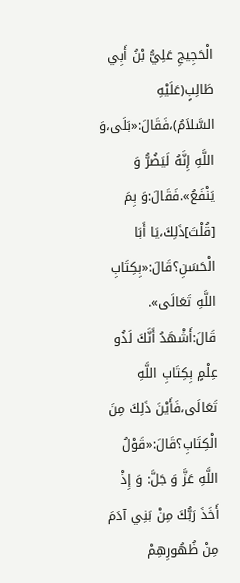الْحَجِيجِ عَلِيُّ بْنُ أَبِي طَالِبٍ(عَلَيْهِ السَّلاَمُ)،فَقَالَ:«بَلَى،وَ اللَّهِ إِنَّهُ لَيَضُرُّ وَ يَنْفَعُ».فَقَالَ:وَ بِمَ [قُلْتَ]ذَلِكَ،يَا أَبَا الْحَسَنِ؟قَالَ:«بِكِتَابِ اللَّهِ تَعَالَى».
قَالَ:أَشْهَدُ أَنَّكَ لَذُو عِلْمٍ بِكِتَابِ اللَّهِ تَعَالَى،فَأَيْنَ ذَلِكَ مِنَ الْكِتَابِ؟قَالَ:«قَوْلُ اللَّهِ عَزَّ وَ جَلَّ: وَ إِذْ أَخَذَ رَبُّكَ مِنْ بَنِي آدَمَ مِنْ ظُهُورِهِمْ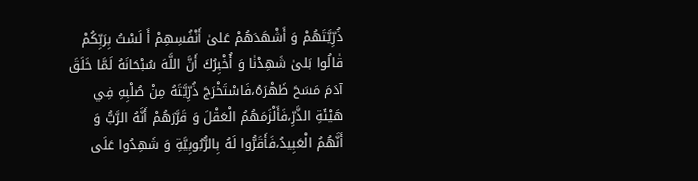ذُرِّيَّتَهُمْ وَ أَشْهَدَهُمْ عَلىٰ أَنْفُسِهِمْ أَ لَسْتُ بِرَبِّكُمْ قٰالُوا بَلىٰ شَهِدْنٰا وَ أُخْبِرُكَ أَنَّ اللَّهَ سُبْحَانَهُ لَمَّا خَلَقَ آدَمَ مَسَحَ ظَهْرَهُ،فَاسْتَخْرَجَ ذُرِّيَّتَهُ مِنْ صُلْبِهِ فِي هَيْئَةِ الذَّرِّ،فَأَلْزَمَهُمُ الْعَقْلَ وَ قَرَّرَهُمْ أَنَّهُ الرَّبُّ وَ أَنَّهُمُ الْعَبِيدُ،فَأَقَرُّوا لَهُ بِالرُّبُوبِيَّةِ وَ شَهِدُوا عَلَى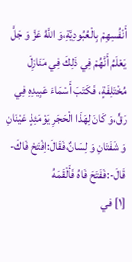أَنْفُسِهِمْ بِالْعُبُودِيَّةِ،وَ اللَّهُ عَزَّ وَ جَلَّ يَعْلَمُ أَنَّهُمْ فِي ذَلِكَ فِي مَنَازِلَ مُخْتَلِفَةٍ، فَكَتَبَ أَسْمَاءَ عَبِيدِهِ فِي رَقٍّ،وَ كَانَ لِهَذَا الْحَجَرِ يَوْمَئِذٍ عَيْنَانِ وَ شَفَتَانِ وَ لِسَانٌ،فَقَالَ:اِفْتَحْ فَاكَ-قَالَ-:فَفَتَحَ فَاهُ فَأَلْقَمَهُ
[١] في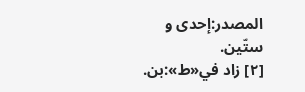المصدر:إحدى و ستّين.
[٢] زاد في«ط»:بن.